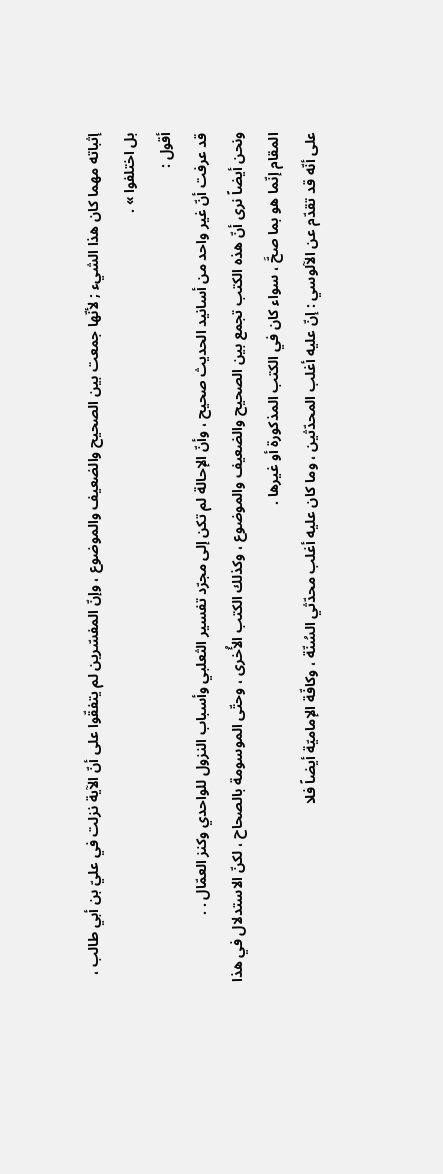إثباته مهما كان هذا الشيء ; لأنّها جمعت بين الصحيح والضعيف والموضوع ، وإنّ المفسّرين لم يتفقّوا على أنّ الآية نزلت في عليّ بن أبي طالب ، بل اختلفوا » .
أقول :
قد عرفت أنّ غير واحد من أسانيد الحديث صحيح ، وأنّ الإحالة لم تكن إلى مجرّد تفسير الثعلبي وأسباب النزول للواحدي وكنز العمّال . .
ونحن أيضاً نرى أنّ هذه الكتب تجمع بين الصحيح والضعيف والموضوع ، وكذلك الكتب الأُخرى ، وحتّى الموسومة بالصحاح ، لكنّ الاستدلال في هذا المقام إنّما هو بما صحَّ ، سواء كان في الكتب المذكورة أو غيرها .
على أنّه قد تقدّم عن الآلوسي : إنّ عليه أغلب المحدّثين ، وما كان عليه أغلب محدّثي السُنّة ، وكافّة الإماميّة أيضاً فلا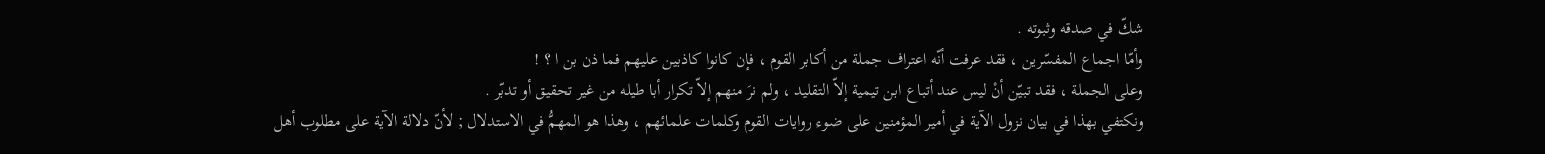شكّ في صدقه وثبوته .
وأمّا اجماع المفسّرين ، فقد عرفت أنّه اعتراف جملة من أكابر القوم ، فإن كانوا كاذبين عليهم فما ذن بن ا ؟ !
وعلى الجملة ، فقد تبيّن أنْ ليس عند أتباع ابن تيمية إلاّ التقليد ، ولم نرَ منهم إلاّ تكرار أبا طيله من غير تحقيق أو تدبّر .
ونكتفي بهذا في بيان نزول الآية في أمير المؤمنين على ضوء روايات القوم وكلمات علمائهم ، وهذا هو المهمُّ في الاستدلال ; لأنّ دلالة الآية على مطلوب أهل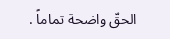الحقّ واضحة تماماً .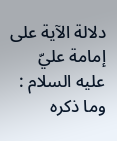دلالة الآية على إمامة عليّ عليه السلام :
وما ذكره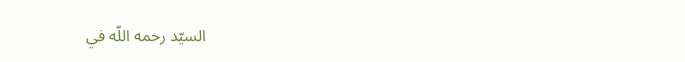السيّد رحمه اللّه في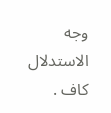وجه الاستدلال كاف .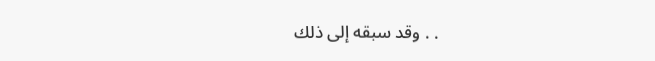. . وقد سبقه إلى ذلك